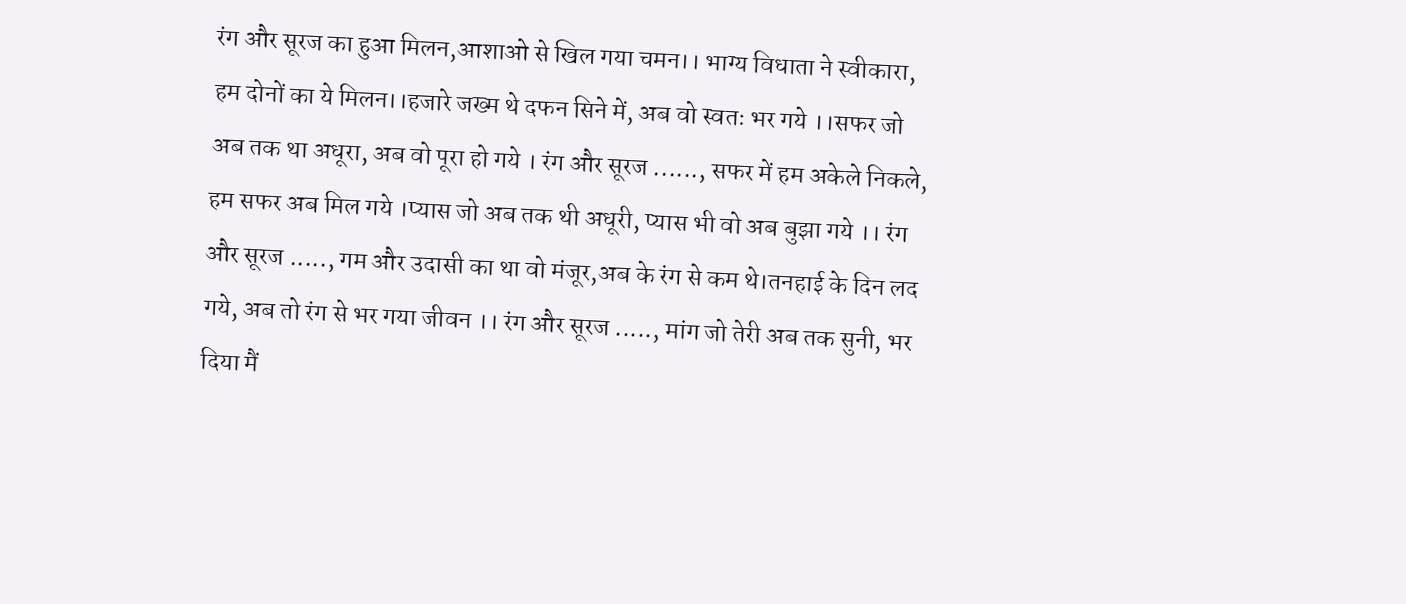रंग और सूरज का हुआ मिलन,आशाओ से खिल गया चमन।। भाग्य विधाता ने स्वीकारा, हम दोनों का ये मिलन।।हजारे जख्म थे दफन सिने में, अब वो स्वतः भर गये ।।सफर जो अब तक था अधूरा, अब वो पूरा हो गये । रंग और सूरज ......, सफर में हम अकेले निकले, हम सफर अब मिल गये ।प्यास जो अब तक थी अधूरी, प्यास भी वो अब बुझा गये ।। रंग और सूरज ....., गम और उदासी का था वो मंजूर,अब के रंग से कम थे।तनहाई के दिन लद गये, अब तो रंग से भर गया जीवन ।। रंग और सूरज ....., मांग जो तेरी अब तक सुनी, भर दिया मैं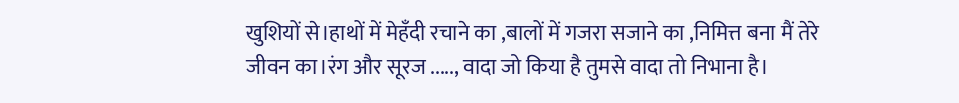खुशियों से।हाथों में मेहँदी रचाने का ,बालों में गजरा सजाने का ,निमित्त बना मैं तेरे जीवन का।रंग और सूरज ....., वादा जो किया है तुमसे वादा तो निभाना है।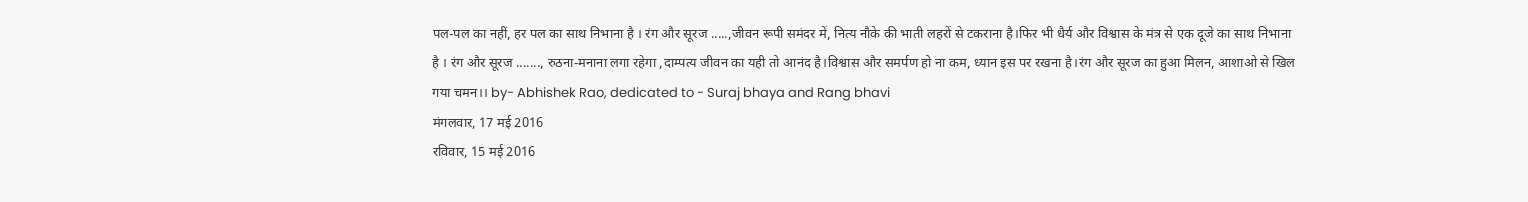पल-पल का नहीं, हर पल का साथ निभाना है । रंग और सूरज .....,जीवन रूपी समंदर में, नित्य नौके की भाती लहरों से टकराना है।फिर भी धैर्य और विश्वास के मंत्र से एक दूजे का साथ निभाना है । रंग और सूरज ......., रुठना-मनाना लगा रहेगा ,दाम्पत्य जीवन का यही तो आनंद है।विश्वास और समर्पण हो ना कम, ध्यान इस पर रखना है।रंग और सूरज का हुआ मिलन, आशाओ से खिल गया चमन।। by- Abhishek Rao, dedicated to - Suraj bhaya and Rang bhavi
मंगलवार, 17 मई 2016
रविवार, 15 मई 2016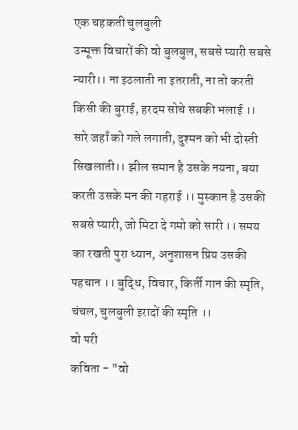एक चहकती चुलबुली
उन्मूक्त विचारों की वो बुलबुल, सबसे प्यारी सबसे न्यारी।। ना इठलाती ना इतराती, ना तो करती किसी की बुराई, हरदम सोचे सबकी भलाई ।। सारे जहाँ को गले लगाती, दुश्मन को भी दोस्ती सिखलाती।। झील समान है उसके नयना, बया करती उसके मन की गहराई ।। मुस्कान है उसकी सबसे प्यारी, जो मिटा दे गमो को सारी ।। समय का रखती पुरा ध्यान, अनुशासन प्रिय उसकी पहचान ।। बुद्धि, विचार, किर्ती गान की स्मृति, चंचल, चुलबुली इरादों की स्मृति ।।
वो परी
कविता - "वो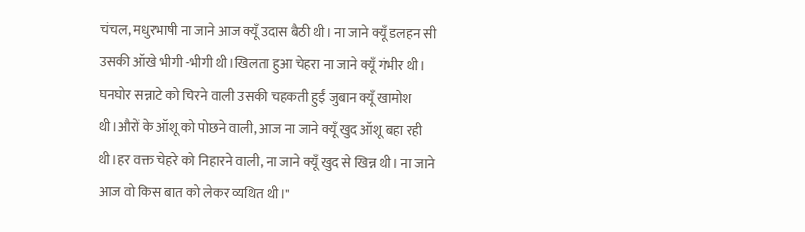चंचल, मधुरभाषी ना जाने आज क्यूँ उदास बैठी थी। ना जाने क्यूँ डलहन सी उसकी ऑखे भीगी -भीगी थी।खिलता हुआ चेहरा ना जाने क्यूँ गंभीर थी। घनघोर सन्नाटे को चिरने वाली उसकी चहकती हुईं जुबान क्यूँ खामोश थी।औरों के ऑशू को पोछने वाली, आज ना जाने क्यूँ खुद ऑशू बहा रही थी।हर वक्त चेहरे को निहारने वाली, ना जाने क्यूँ खुद से खिन्न थी। ना जाने आज वो किस बात को लेकर व्यथित थी।"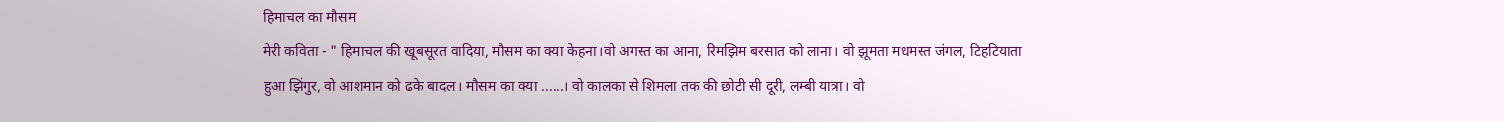हिमाचल का मौसम
मेरी कविता - " हिमाचल की खूबसूरत वादिया, मौसम का क्या केहना।वो अगस्त का आना, रिमझिम बरसात को लाना। वो झूमता मधमस्त जंगल, टिहटियाता हुआ झिंगुर, वो आशमान को ढके बादल। मौसम का क्या ......। वो कालका से शिमला तक की छोटी सी दूरी, लम्बी यात्रा। वो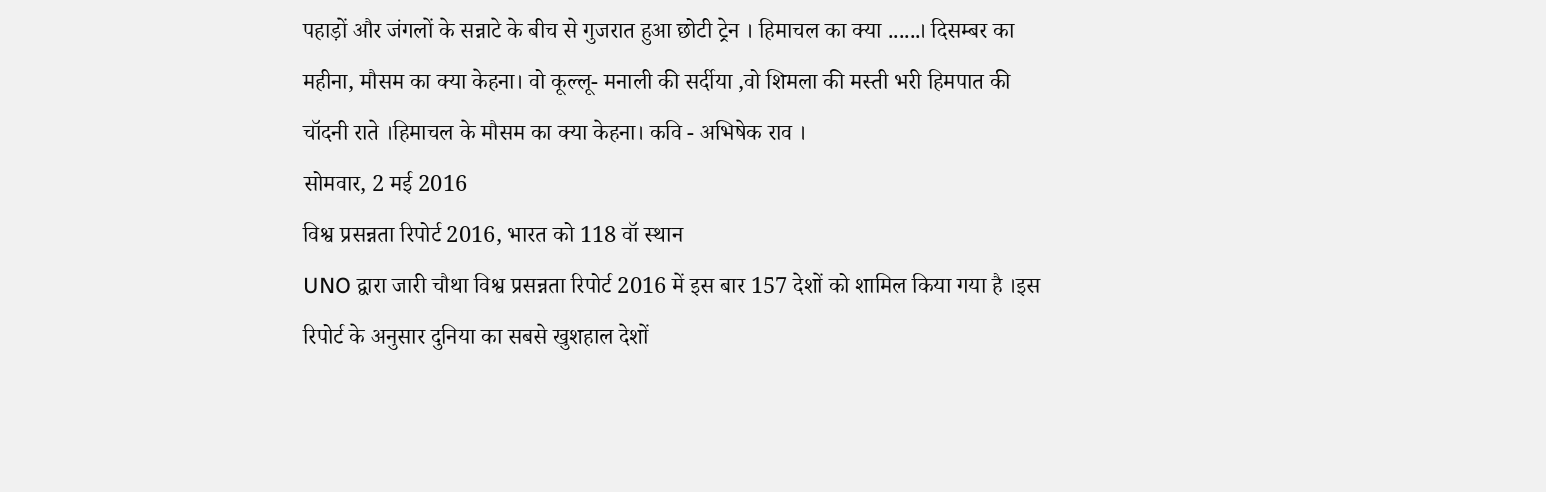पहाड़ों और जंगलों के सन्नाटे के बीच से गुजरात हुआ छोटी ट्रेन । हिमाचल का क्या ......। दिसम्बर का महीना, मौसम का क्या केहना। वो कूल्लू- मनाली की सर्दीया ,वो शिमला की मस्ती भरी हिमपात की चॉदनी राते ।हिमाचल के मौसम का क्या केहना। कवि - अभिषेक राव ।
सोमवार, 2 मई 2016
विश्व प्रसन्नता रिपोर्ट 2016, भारत को 118 वॉ स्थान
UNO द्वारा जारी चौथा विश्व प्रसन्नता रिपोर्ट 2016 में इस बार 157 देशों को शामिल किया गया है ।इस रिपोर्ट के अनुसार दुनिया का सबसे खुशहाल देशों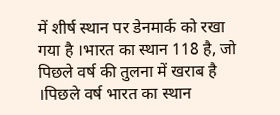में शीर्ष स्थान पर डेनमार्क को रखा गया है ।भारत का स्थान 118 है, जो पिछले वर्ष की तुलना में खराब है ।पिछले वर्ष भारत का स्थान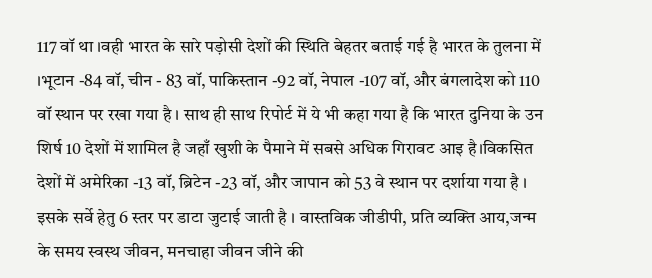117 वॉ था ।वही भारत के सारे पड़ोसी देशों की स्थिति बेहतर बताई गई है भारत के तुलना में ।भूटान -84 वॉ, चीन - 83 वॉ, पाकिस्तान -92 वॉ, नेपाल -107 वॉ, और बंगलादेश को 110 वॉ स्थान पर रखा गया है । साथ ही साथ रिपोर्ट में ये भी कहा गया है कि भारत दुनिया के उन शिर्ष 10 देशों में शामिल है जहाँ खुशी के पैमाने में सबसे अधिक गिरावट आइ है।विकसित देशों में अमेरिका -13 वॉ, ब्रिटेन -23 वॉ, और जापान को 53 वे स्थान पर दर्शाया गया है । इसके सर्वे हेतु 6 स्तर पर डाटा जुटाई जाती है । वास्तविक जीडीपी, प्रति व्यक्ति आय,जन्म के समय स्वस्थ जीवन, मनचाहा जीवन जीने की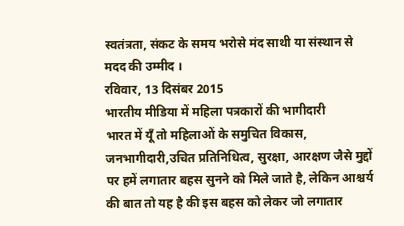स्वतंत्रता, संकट के समय भरोसे मंद साथी या संस्थान से मदद की उम्मीद ।
रविवार, 13 दिसंबर 2015
भारतीय मीडिया में महिला पत्रकारों की भागीदारी
भारत में यूँ तो महिलाओं के समुचित विकास, जनभागीदारी,उचित प्रतिनिधित्व, सुरक्षा, आरक्षण जैसे मुद्दों पर हमें लगातार बहस सुनने को मिले जाते है, लेकिन आश्चर्य की बात तो यह है की इस बहस को लेकर जो लगातार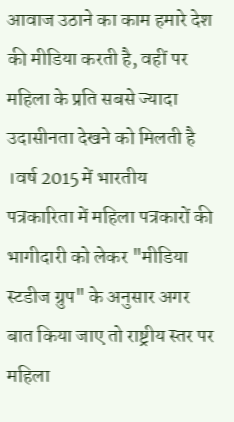आवाज उठाने का काम हमारे देश की मीडिया करती है, वहीं पर महिला के प्रति सबसे ज्यादा उदासीनता देखने को मिलती है ।वर्ष 2015 में भारतीय पत्रकारिता में महिला पत्रकारों की भागीदारी को लेकर "मीडिया स्टडीज ग्रुप" के अनुसार अगर बात किया जाए तो राष्ट्रीय स्तर पर महिला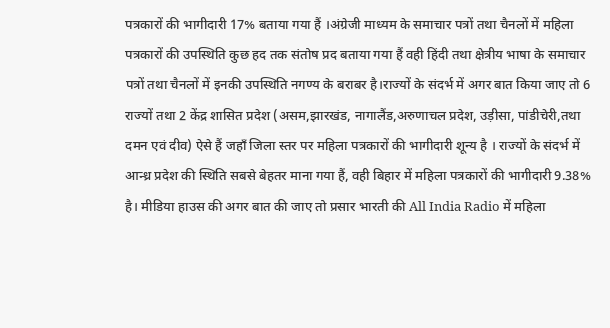पत्रकारों की भागीदारी 17% बताया गया हैं ।अंग्रेजी माध्यम के समाचार पत्रों तथा चैनलों में महिला पत्रकारों की उपस्थिति कुछ हद तक संतोष प्रद बताया गया हैं वही हिंदी तथा क्षेत्रीय भाषा के समाचार पत्रों तथा चैनलों में इनकी उपस्थिति नगण्य के बराबर है।राज्यों के संदर्भ में अगर बात किया जाए तो 6 राज्यों तथा 2 केंद्र शासित प्रदेश (असम,झारखंड, नागालैंड,अरुणाचल प्रदेश, उड़ीसा, पांडीचेरी,तथा दमन एवं दीव) ऐसे हैं जहाँ जिला स्तर पर महिला पत्रकारों की भागीदारी शून्य है । राज्यों के संदर्भ में आन्ध्र प्रदेश की स्थिति सबसे बेहतर माना गया हैं, वही बिहार में महिला पत्रकारों की भागीदारी 9.38% है। मीडिया हाउस की अगर बात की जाए तो प्रसार भारती की All India Radio में महिला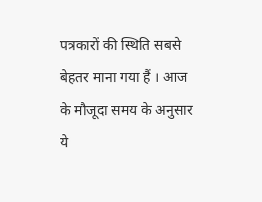पत्रकारों की स्थिति सबसे बेहतर माना गया हैं । आज के मौजूदा समय के अनुसार ये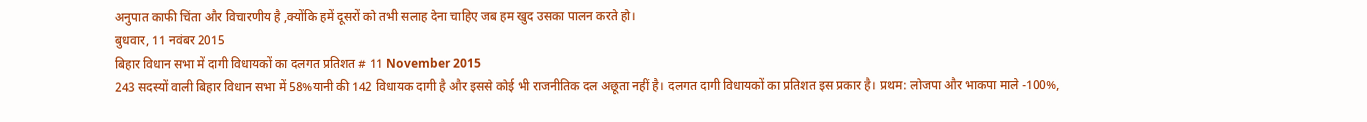अनुपात काफी चिंता और विचारणीय है ,क्योंकि हमें दूसरों को तभी सलाह देना चाहिए जब हम खुद उसका पालन करते हो।
बुधवार, 11 नवंबर 2015
बिहार विधान सभा में दागी विधायकों का दलगत प्रतिशत # 11 November 2015
243 सदस्यों वाली बिहार विधान सभा में 58%यानी की 142 विधायक दागी है और इससे कोई भी राजनीतिक दल अछूता नहीं है। दलगत दागी विधायकों का प्रतिशत इस प्रकार है। प्रथम: लोजपा और भाकपा माले -100%,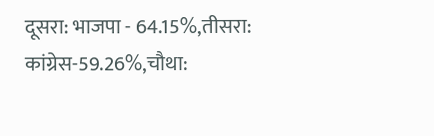दूसरा: भाजपा - 64.15%,तीसरा: कांग्रेस-59.26%,चौथा: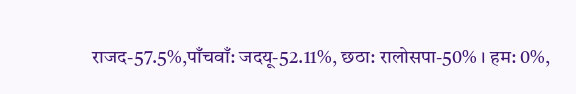राजद-57.5%,पाँचवाँ: जदयू-52.11%, छठा: रालोसपा-50% । हम: 0%,